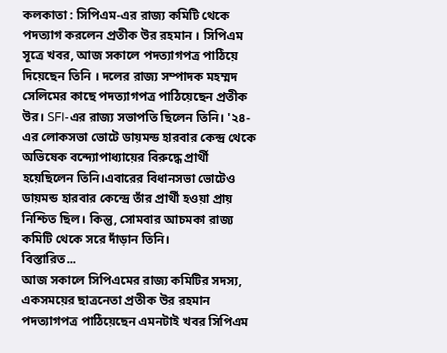কলকাতা : সিপিএম-এর রাজ্য কমিটি থেকে পদত্যাগ করলেন প্রতীক উর রহমান । সিপিএম সূত্রে খবর, আজ সকালে পদত্যাগপত্র পাঠিয়ে দিয়েছেন তিনি । দলের রাজ্য সম্পাদক মহম্মদ সেলিমের কাছে পদত্যাগপত্র পাঠিয়েছেন প্রতীক উর। SFI-এর রাজ্য সভাপতি ছিলেন তিনি। '২৪-এর লোকসভা ভোটে ডায়মন্ড হারবার কেন্দ্র থেকে অভিষেক বন্দ্যোপাধ্যায়ের বিরুদ্ধে প্রার্থী হয়েছিলেন তিনি।এবারের বিধানসভা ভোটেও ডায়মন্ড হারবার কেন্দ্রে তাঁর প্রার্থী হওয়া প্রায় নিশ্চিত ছিল। কিন্তু, সোমবার আচমকা রাজ্য কমিটি থেকে সরে দাঁড়ান তিনি।
বিস্তারিত...
আজ সকালে সিপিএমের রাজ্য কমিটির সদস্য, একসময়ের ছাত্রনেতা প্রতীক উর রহমান পদত্যাগপত্র পাঠিয়েছেন এমনটাই খবর সিপিএম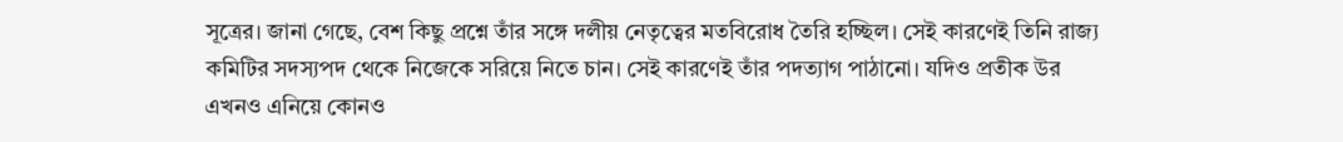সূত্রের। জানা গেছে, বেশ কিছু প্রশ্নে তাঁর সঙ্গে দলীয় নেতৃত্বের মতবিরোধ তৈরি হচ্ছিল। সেই কারণেই তিনি রাজ্য কমিটির সদস্যপদ থেকে নিজেকে সরিয়ে নিতে চান। সেই কারণেই তাঁর পদত্যাগ পাঠানো। যদিও প্রতীক উর এখনও এনিয়ে কোনও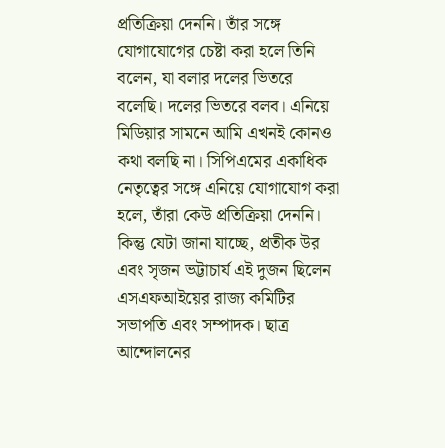প্রতিক্রিয়া দেননি। তাঁর সঙ্গে যোগাযোগের চেষ্টা করা হলে তিনি বলেন, যা বলার দলের ভিতরে বলেছি। দলের ভিতরে বলব। এনিয়ে মিডিয়ার সামনে আমি এখনই কোনও কথা বলছি না। সিপিএমের একাধিক নেতৃত্বের সঙ্গে এনিয়ে যোগাযোগ করা হলে, তাঁরা কেউ প্রতিক্রিয়া দেননি।
কিন্তু যেটা জানা যাচ্ছে, প্রতীক উর এবং সৃজন ভট্টাচার্য এই দুজন ছিলেন এসএফআইয়ের রাজ্য কমিটির সভাপতি এবং সম্পাদক। ছাত্র আন্দোলনের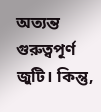অত্যন্ত গুরুত্বপূর্ণ জুটি। কিন্তু,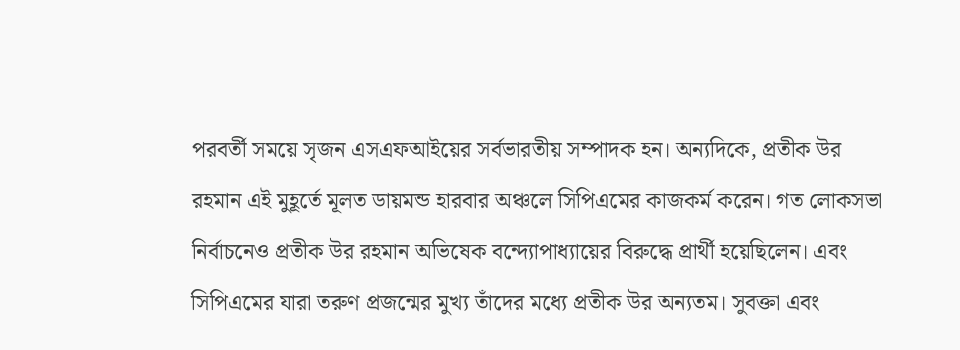পরবর্তী সময়ে সৃজন এসএফআইয়ের সর্বভারতীয় সম্পাদক হন। অন্যদিকে, প্রতীক উর রহমান এই মুহূর্তে মূলত ডায়মন্ড হারবার অঞ্চলে সিপিএমের কাজকর্ম করেন। গত লোকসভা নির্বাচনেও প্রতীক উর রহমান অভিষেক বন্দ্যোপাধ্যায়ের বিরুদ্ধে প্রার্থী হয়েছিলেন। এবং সিপিএমের যারা তরুণ প্রজন্মের মুখ্য তাঁদের মধ্যে প্রতীক উর অন্যতম। সুবক্তা এবং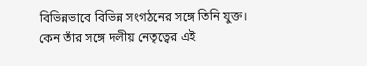বিভিন্নভাবে বিভিন্ন সংগঠনের সঙ্গে তিনি যুক্ত। কেন তাঁর সঙ্গে দলীয় নেতৃত্বের এই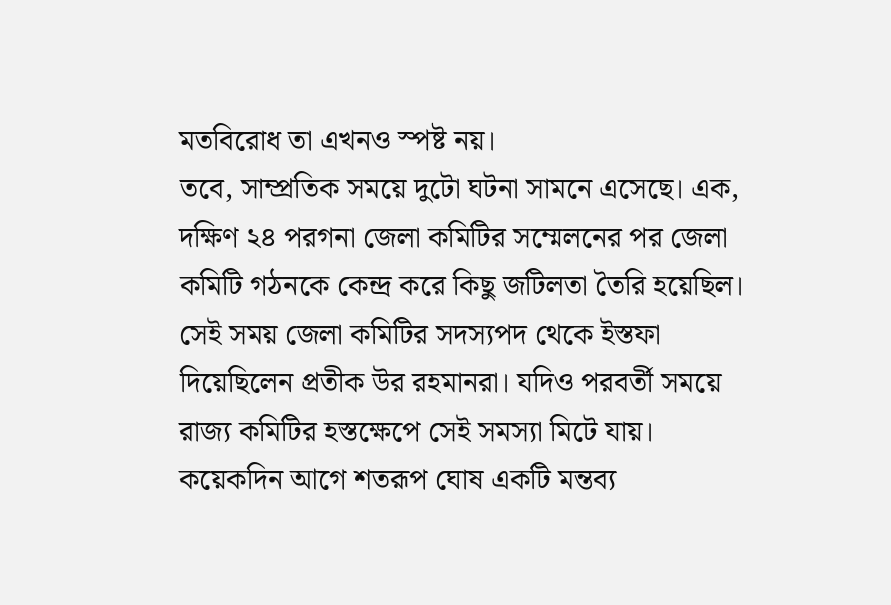মতবিরোধ তা এখনও স্পষ্ট নয়।
তবে, সাম্প্রতিক সময়ে দুটো ঘটনা সামনে এসেছে। এক, দক্ষিণ ২৪ পরগনা জেলা কমিটির সম্মেলনের পর জেলা কমিটি গঠনকে কেন্দ্র করে কিছু জটিলতা তৈরি হয়েছিল। সেই সময় জেলা কমিটির সদস্যপদ থেকে ইস্তফা দিয়েছিলেন প্রতীক উর রহমানরা। যদিও পরবর্তী সময়ে রাজ্য কমিটির হস্তক্ষেপে সেই সমস্যা মিটে যায়।
কয়েকদিন আগে শতরূপ ঘোষ একটি মন্তব্য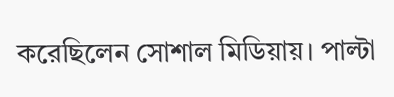করেছিলেন সোশাল মিডিয়ায়। পাল্টা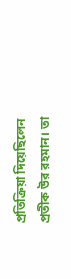প্রতিক্রিয়া দিয়েছিলেন প্রতীক উর রহমান। তা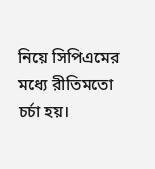নিয়ে সিপিএমের মধ্যে রীতিমতো চর্চা হয়।